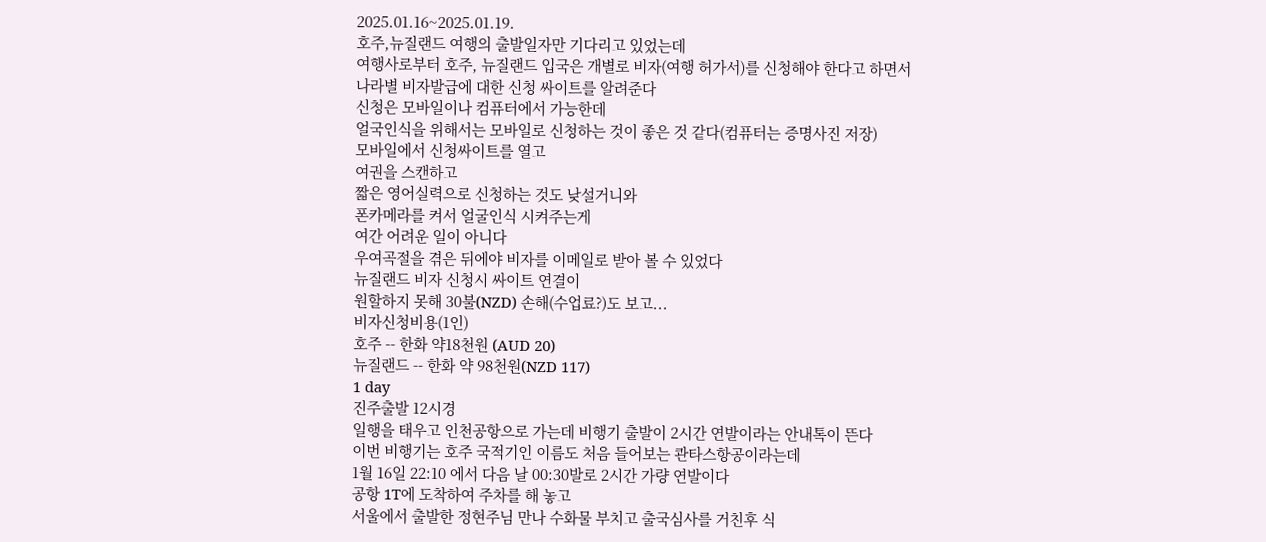2025.01.16~2025.01.19.
호주,뉴질랜드 여행의 출발일자만 기다리고 있었는데
여행사로부터 호주, 뉴질랜드 입국은 개별로 비자(여행 허가서)를 신청해야 한다고 하면서
나라별 비자발급에 대한 신청 싸이트를 알려준다
신청은 모바일이나 컴퓨터에서 가능한데
얼국인식을 위해서는 모바일로 신청하는 것이 좋은 것 같다(컴퓨터는 증명사진 저장)
모바일에서 신청싸이트를 열고
여권을 스캔하고
짧은 영어실력으로 신청하는 것도 낮설거니와
폰카메라를 켜서 얼굴인식 시켜주는게
여간 어려운 일이 아니다
우여곡절을 겪은 뒤에야 비자를 이메일로 받아 볼 수 있었다
뉴질랜드 비자 신청시 싸이트 연결이
원할하지 못해 30불(NZD) 손해(수업료?)도 보고...
비자신청비용(1인)
호주 -- 한화 약18천원 (AUD 20)
뉴질랜드 -- 한화 약 98천원(NZD 117)
1 day
진주출발 12시경
일행을 태우고 인천공항으로 가는데 비행기 출발이 2시간 연발이라는 안내톡이 뜬다
이번 비행기는 호주 국적기인 이름도 처음 들어보는 콴타스항공이라는데
1월 16일 22:10 에서 다음 날 00:30발로 2시간 가량 연발이다
공항 1T에 도착하여 주차를 해 놓고
서울에서 출발한 정현주님 만나 수화물 부치고 출국심사를 거친후 식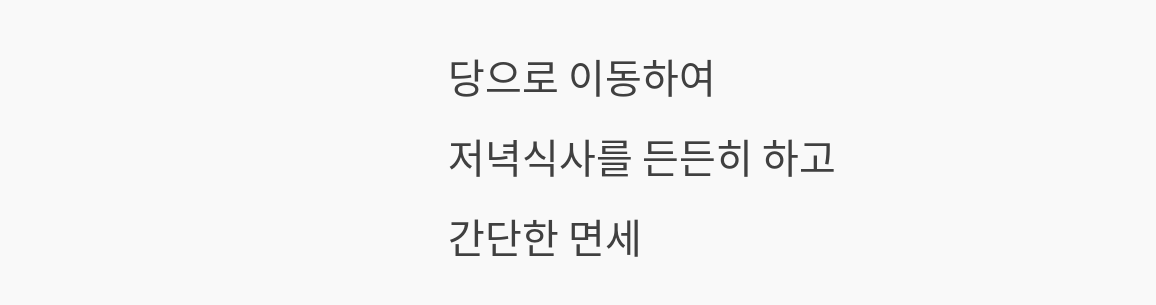당으로 이동하여
저녁식사를 든든히 하고
간단한 면세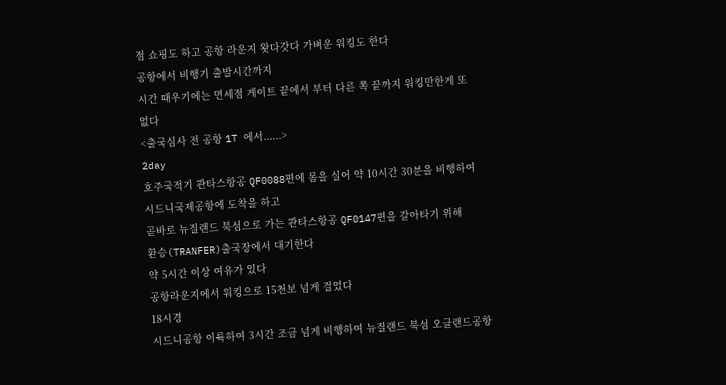점 쇼핑도 하고 공항 라운지 왓다갓다 가벼운 워킹도 한다
공항에서 비행기 출발시간까지
시간 때우기에는 면세점 게이트 끝에서 부터 다른 쪽 끝까지 워킹만한게 또 없다
<출국심사 전 공항 1T 에서......>
2day
호주국적기 콴타스항공 QF0088편에 몸을 실어 약 10시간 30분을 비행하여
시드니국제공항에 도착을 하고
곧바로 뉴질랜드 북섬으로 가는 콴타스항공 QF0147편을 갈아타기 위해
환승(TRANFER)출국장에서 대기한다
약 5시간 이상 여유가 있다
공항라운지에서 워킹으로 15천보 넘게 걸었다
18시경
시드니공항 이륙하여 3시간 조금 넘게 비행하여 뉴질랜드 북섬 오클랜드공항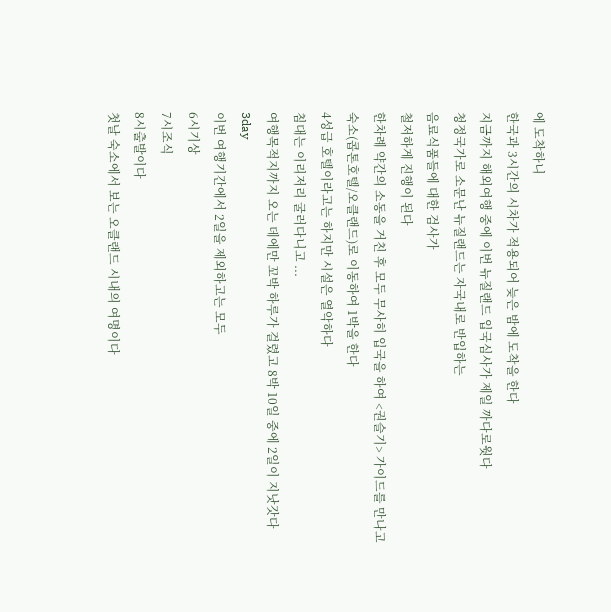에 도착하니
한국과 3시간의 시차가 적용되어 늦은 밤에 도착을 한다
지금까지 해외여행 중에 이번 뉴질랜드 입국심사가 제일 까다로웟다
청정국가로 소문난 뉴질랜드는 자국내로 반입하는
음료식품들에 대한 검사가
철저하게 진행이 된다
한차례 약간의 소동을 거친 후 모두 무사히 입국을 하여 <권슬기> 가이드를 만나고
숙소(콥톤호텔/오클랜드)로 이동하여 1박을 한다
4성급 호텔이라고는 하지만 시설은 열악하다
침대는 이리저리 굴러다니고 ...
여행목적지까지 오는 데에만 꼬박 하루가 걸렸고 8박 10일 중에 2일이 지낫갓다
3day
이번 여행기간에서 2일을 제외하고는 모두
6시기상
7시조식
8시출발이다
첫날 숙소에서 보는 오클랜드 시내의 여명이다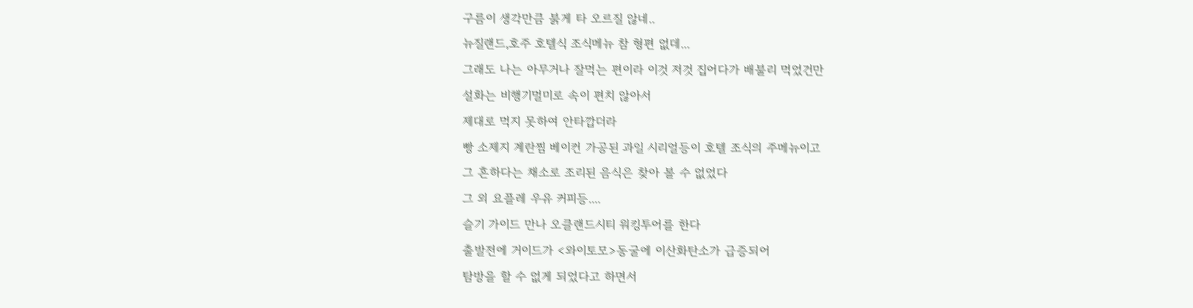구름이 생각만큼 붉게 타 오르질 않네..
뉴질랜드,호주 호텔식 조식메뉴 참 형편 없데...
그래도 나는 아무거나 잘먹는 편이라 이것 저것 집어다가 배불리 먹었건만
설화는 비행기멀미로 속이 편치 않아서
제대로 먹지 못하여 안타깝더라
빵 소제지 계란찜 베이컨 가공된 과일 시리얼등이 호텔 조식의 주메뉴이고
그 흔하다는 채소로 조리된 음식은 찾아 볼 수 없었다
그 외 요플레 우유 커피등....
슬기 가이드 만나 오클랜드시티 워킹투어를 한다
출발전에 거이드가 <와이토모>동굴에 이산화탄소가 급증되어
탐방을 할 수 없게 되었다고 하면서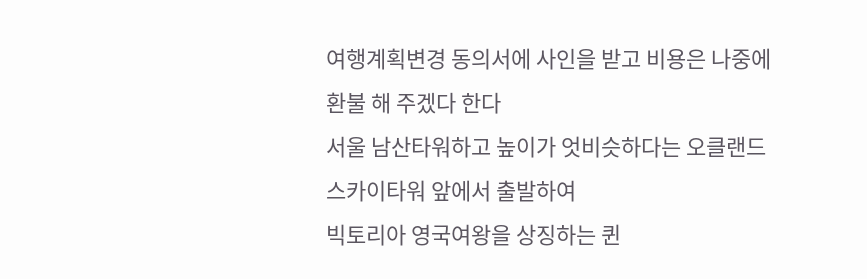여행계획변경 동의서에 사인을 받고 비용은 나중에 환불 해 주겠다 한다
서울 남산타워하고 높이가 엇비슷하다는 오클랜드 스카이타워 앞에서 출발하여
빅토리아 영국여왕을 상징하는 퀸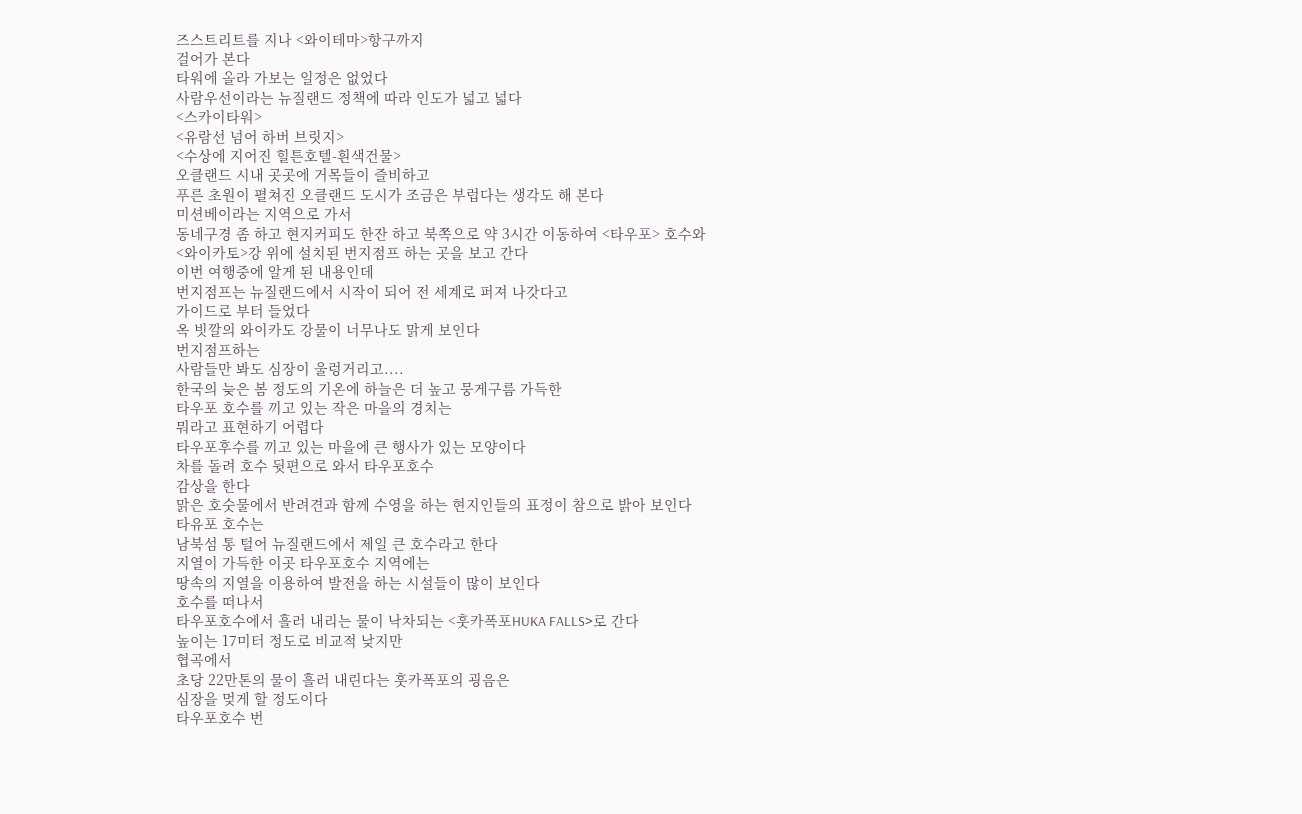즈스트리트를 지나 <와이테마>항구까지
걸어가 본다
타워에 올라 가보는 일정은 없었다
사람우선이라는 뉴질랜드 정책에 따라 인도가 넓고 넓다
<스카이타워>
<유람선 넘어 하버 브릿지>
<수상에 지어진 힐튼호텔-흰색건물>
오클랜드 시내 곳곳에 거목들이 즐비하고
푸른 초원이 펼쳐진 오클랜드 도시가 조금은 부럽다는 생각도 해 본다
미션베이라는 지역으로 가서
동네구경 좀 하고 현지커피도 한잔 하고 북쪽으로 약 3시간 이동하여 <타우포> 호수와
<와이카토>강 위에 설치된 번지점프 하는 곳을 보고 간다
이번 여행중에 알게 된 내용인데
번지점프는 뉴질랜드에서 시작이 되어 전 세계로 퍼져 나갓다고
가이드로 부터 들었다
옥 빗깔의 와이카도 강물이 너무나도 맑게 보인다
번지점프하는
사람들만 봐도 심장이 울렁거리고....
한국의 늦은 봄 정도의 기온에 하늘은 더 높고 뭉게구름 가득한
타우포 호수를 끼고 있는 작은 마을의 경치는
뭐라고 표현하기 어렵다
타우포후수를 끼고 있는 마을에 큰 행사가 있는 모양이다
차를 돌려 호수 뒷편으로 와서 타우포호수
감상을 한다
맑은 호숫물에서 반려견과 함께 수영을 하는 현지인들의 표정이 참으로 밝아 보인다
타유포 호수는
남북섬 통 털어 뉴질랜드에서 제일 큰 호수라고 한다
지열이 가득한 이곳 타우포호수 지역에는
땅속의 지열을 이용하여 발전을 하는 시설들이 많이 보인다
호수를 떠나서
타우포호수에서 흘러 내리는 물이 낙차되는 <훗카폭포HUKA FALLS>로 간다
높이는 17미터 정도로 비교적 낮지만
협곡에서
초당 22만톤의 물이 흘러 내린다는 훗카폭포의 굉음은
심장을 멎게 할 정도이다
타우포호수 번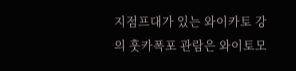지점프대가 있는 와이카토 강의 훗카폭포 관람은 와이토모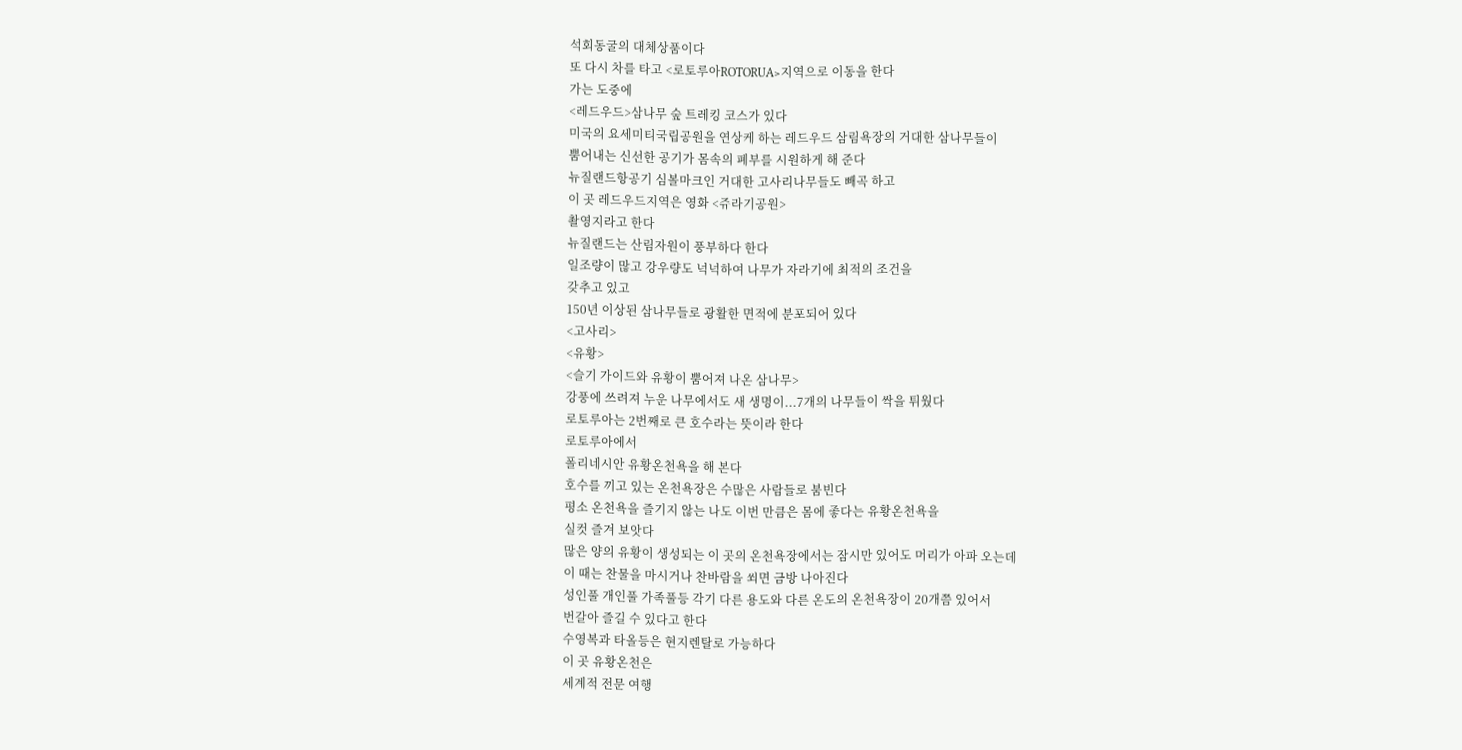석회동굴의 대체상품이다
또 다시 차를 타고 <로토루아ROTORUA>지역으로 이동을 한다
가는 도중에
<레드우드>삼나무 숲 트레킹 코스가 있다
미국의 요세미티국립공원을 연상케 하는 레드우드 삼림욕장의 거대한 삼나무들이
뿜어내는 신선한 공기가 몸속의 폐부를 시원하게 해 준다
뉴질랜드항공기 심볼마크인 거대한 고사리나무들도 빼곡 하고
이 곳 레드우드지역은 영화 <쥬라기공원>
촬영지라고 한다
뉴질랜드는 산림자원이 풍부하다 한다
일조량이 많고 강우량도 넉넉하여 나무가 자라기에 최적의 조건을
갖추고 있고
150년 이상된 삼나무들로 광활한 면적에 분포되어 있다
<고사리>
<유황>
<슬기 가이드와 유황이 뿜어져 나온 삼나무>
강풍에 쓰려져 누운 나무에서도 새 생명이...7개의 나무들이 싹을 튀웠다
로토루아는 2번째로 큰 호수라는 뜻이라 한다
로토루아에서
폴리네시안 유황온천욕을 해 본다
호수를 끼고 있는 온천욕장은 수많은 사람들로 붐빈다
평소 온천욕을 즐기지 않는 나도 이번 만큼은 몸에 좋다는 유황온천욕을
실컷 즐겨 보앗다
많은 양의 유황이 생성되는 이 곳의 온천욕장에서는 잠시만 있어도 머리가 아파 오는데
이 때는 찬물을 마시거나 찬바람을 쐬면 금방 나아진다
성인풀 개인풀 가족풀등 각기 다른 용도와 다른 온도의 온천욕장이 20개쯤 있어서
번갈아 즐길 수 있다고 한다
수영복과 타올등은 현지렌탈로 가능하다
이 곳 유황온천은
세계적 전문 여행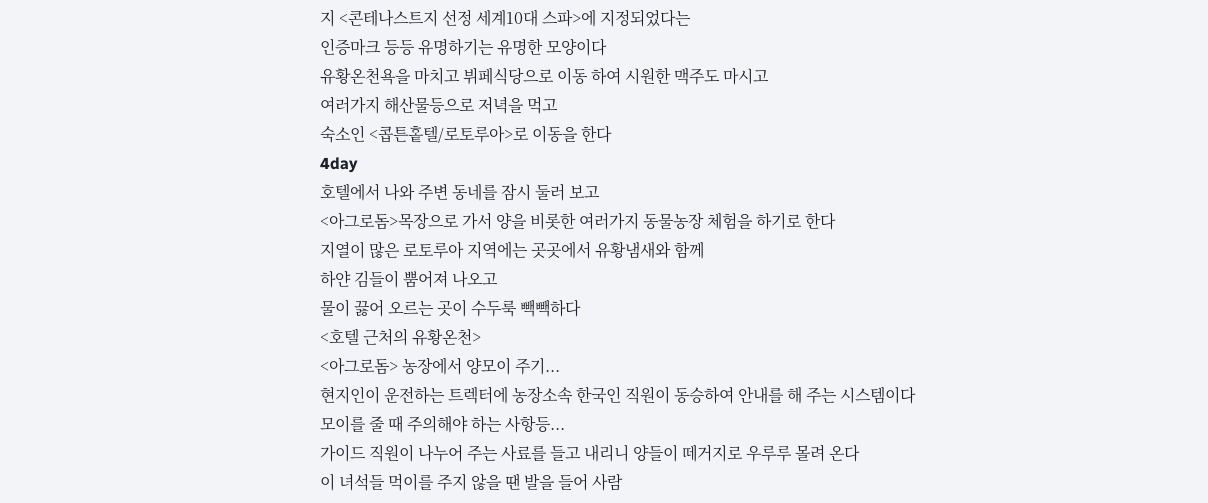지 <콘테나스트지 선정 세계10대 스파>에 지정되었다는
인증마크 등등 유명하기는 유명한 모양이다
유황온천욕을 마치고 뷔페식당으로 이동 하여 시원한 맥주도 마시고
여러가지 해산물등으로 저녁을 먹고
숙소인 <콥튼홑텔/로토루아>로 이동을 한다
4day
호텔에서 나와 주변 동네를 잠시 둘러 보고
<아그로돔>목장으로 가서 양을 비롯한 여러가지 동물농장 체험을 하기로 한다
지열이 많은 로토루아 지역에는 곳곳에서 유황냄새와 함께
하얀 김들이 뿜어져 나오고
물이 끓어 오르는 곳이 수두룩 빽빽하다
<호텔 근처의 유황온천>
<아그로돔> 농장에서 양모이 주기...
현지인이 운전하는 트렉터에 농장소속 한국인 직원이 동승하여 안내를 해 주는 시스템이다
모이를 줄 때 주의해야 하는 사항등...
가이드 직원이 나누어 주는 사료를 들고 내리니 양들이 떼거지로 우루루 몰려 온다
이 녀석들 먹이를 주지 않을 땐 발을 들어 사람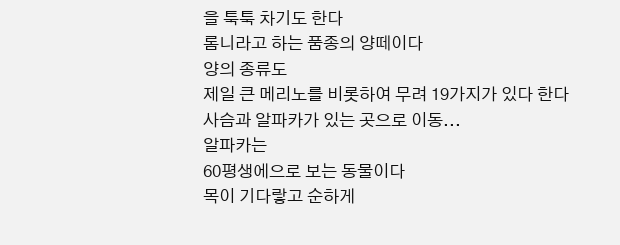을 툭툭 차기도 한다
롬니라고 하는 품종의 양떼이다
양의 종류도
제일 큰 메리노를 비롯하여 무려 19가지가 있다 한다
사슴과 알파카가 있는 곳으로 이동...
알파카는
60평생에으로 보는 동물이다
목이 기다랗고 순하게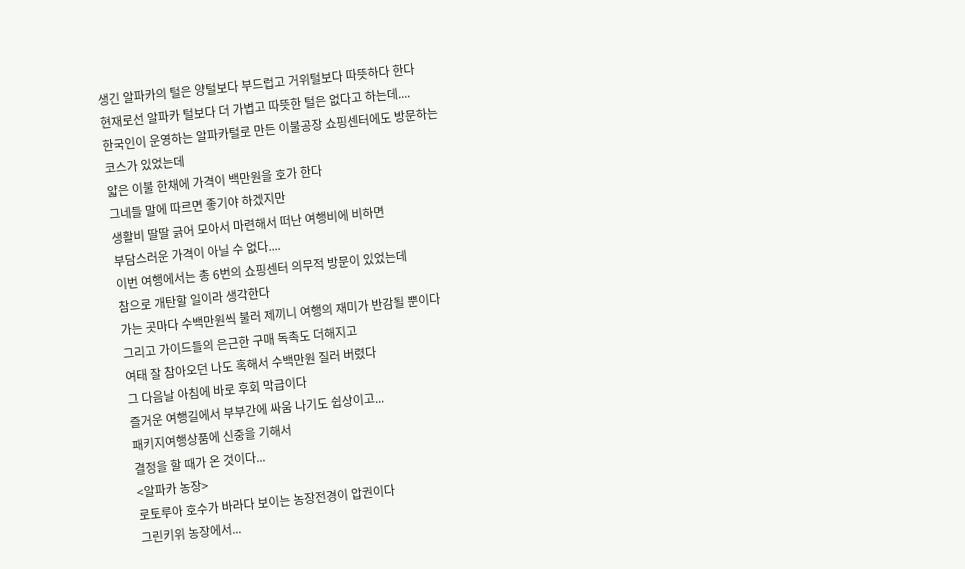생긴 알파카의 털은 양털보다 부드럽고 거위털보다 따뜻하다 한다
현재로선 알파카 털보다 더 가볍고 따뜻한 털은 없다고 하는데....
한국인이 운영하는 알파카털로 만든 이불공장 쇼핑센터에도 방문하는
코스가 있었는데
얇은 이불 한채에 가격이 백만원을 호가 한다
그네들 말에 따르면 좋기야 하겠지만
생활비 딸딸 긁어 모아서 마련해서 떠난 여행비에 비하면
부담스러운 가격이 아닐 수 없다....
이번 여행에서는 총 6번의 쇼핑센터 의무적 방문이 있었는데
참으로 개탄할 일이라 생각한다
가는 곳마다 수백만원씩 불러 제끼니 여행의 재미가 반감될 뿐이다
그리고 가이드들의 은근한 구매 독촉도 더해지고
여태 잘 참아오던 나도 혹해서 수백만원 질러 버렸다
그 다음날 아침에 바로 후회 막급이다
즐거운 여행길에서 부부간에 싸움 나기도 쉽상이고...
패키지여행상품에 신중을 기해서
결정을 할 때가 온 것이다...
<알파카 농장>
로토루아 호수가 바라다 보이는 농장전경이 압권이다
그린키위 농장에서...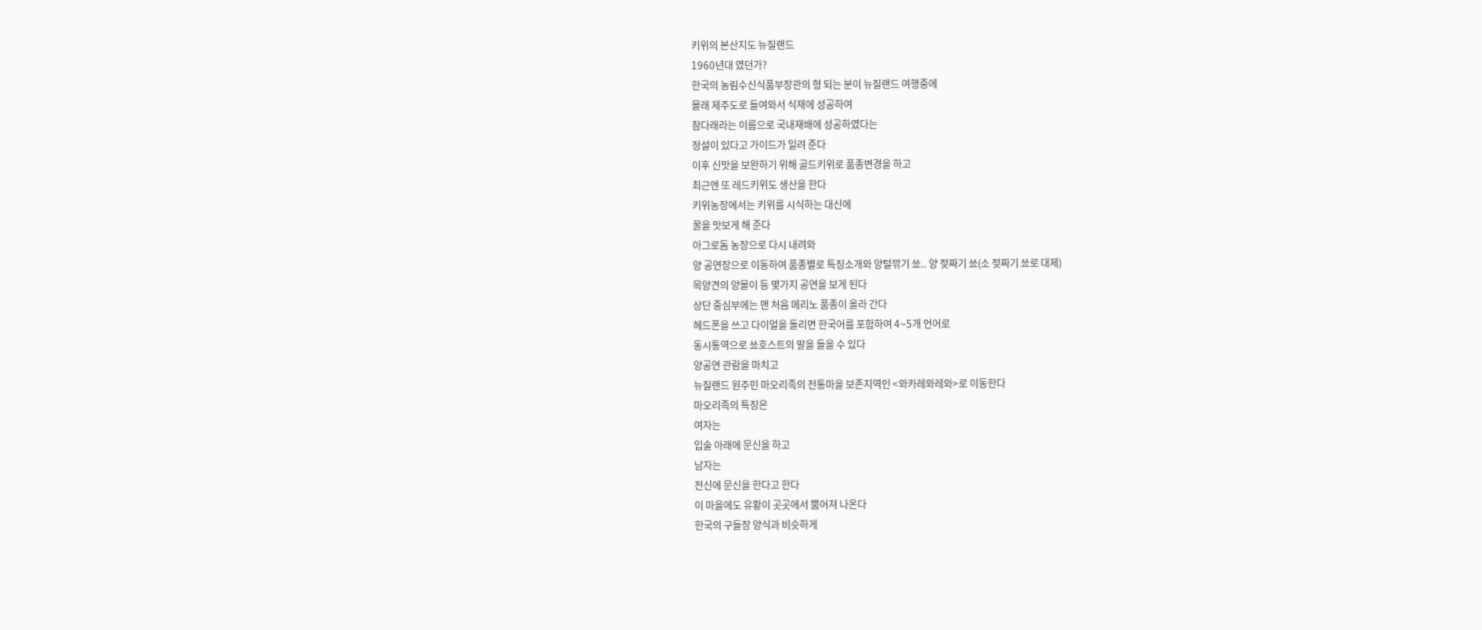키위의 본산지도 뉴질랜드
1960년대 였던가?
한국의 농림수신식품부장관의 형 되는 분이 뉴질랜드 여행중에
몰래 제주도로 들여와서 식재에 성공하여
참다래라는 이름으로 국내재배에 성공하였다는
정설이 있다고 가이드가 일려 준다
이후 신맛을 보완하기 위해 골드키위로 품종변경을 하고
최근엔 또 레드키위도 생산을 한다
키위농장에서는 키위를 시식하는 대신에
꿀을 맛보게 해 준다
아그로돔 농장으로 다시 내려와
양 공연장으로 이동하여 품종별로 특징소개와 양털깎기 쑈.. 양 젖짜기 쑈(소 젖짜기 쑈로 대제)
목양견의 양몰이 등 몇가지 공연을 보게 된다
상단 중심부에는 맨 처음 메리노 품종이 올라 간다
헤드폰을 쓰고 다이얼을 돌리면 한국어를 포함하여 4~5개 언어로
동시통역으로 쑈호스트의 말을 들을 수 있다
양공연 관람을 마치고
뉴질랜드 원주민 마오리족의 전통마을 보존지역인 <와카레와레와>로 이동한다
마오리족의 특징은
여자는
입술 아래에 문신을 하고
남자는
전신에 문신을 한다고 한다
이 마을에도 유황이 곳곳에서 뿜어져 나온다
한국의 구들장 양식과 비슷하게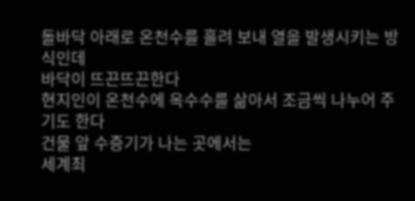돌바닥 아래로 온천수를 흘려 보내 열을 발생시키는 방식인데
바닥이 뜨끈뜨끈한다
현지인이 온천수에 옥수수를 삶아서 조금씩 나누어 주기도 한다
건물 앞 수증기가 나는 곳에서는
세계최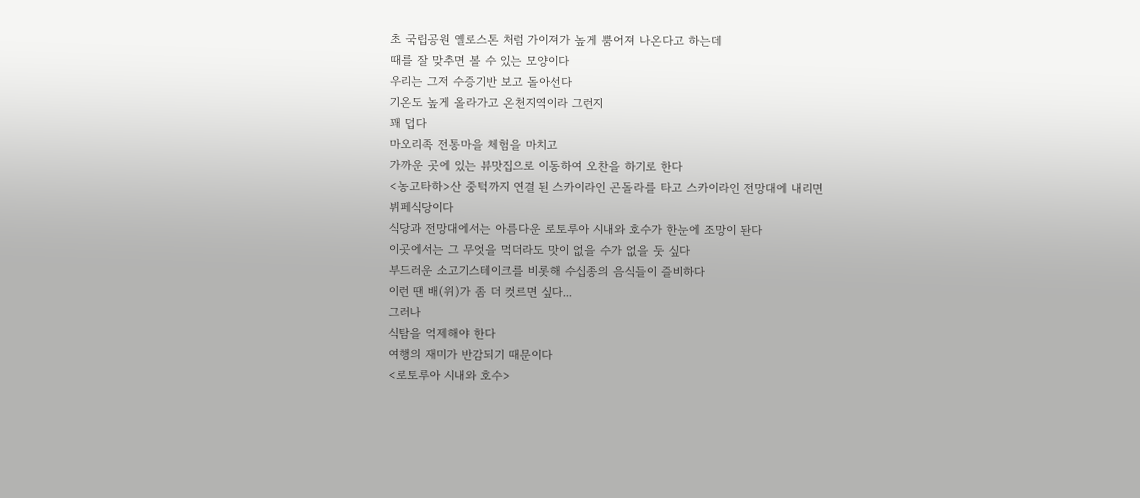초 국립공원 옐로스톤 처럼 가이져가 높게 뿜어져 나온다고 하는데
때를 잘 맞추면 볼 수 있는 모양이다
우리는 그저 수증기반 보고 돌아선다
기온도 높게 올라가고 온천지역이라 그런지
꽤 덥다
마오리족 전통마을 체험을 마치고
가까운 곳에 있는 뷰맛집으로 이동하여 오찬을 하기로 한다
<농고타하>산 중턱까지 연결 된 스카이라인 곤돌라를 타고 스카이라인 전망대에 내리면
뷔페식당이다
식당과 전망대에서는 아름다운 로토루아 시내와 호수가 한눈에 조망이 돤다
이곳에서는 그 무엇을 먹더라도 맛이 없을 수가 없을 둣 싶다
부드러운 소고기스테이크를 비롯해 수십종의 음식들이 즐비하다
이런 땐 배(위)가 좀 더 컷르면 싶다...
그러나
식탐을 억제해야 한다
여행의 재미가 반감되기 때문이다
<로토루아 시내와 호수>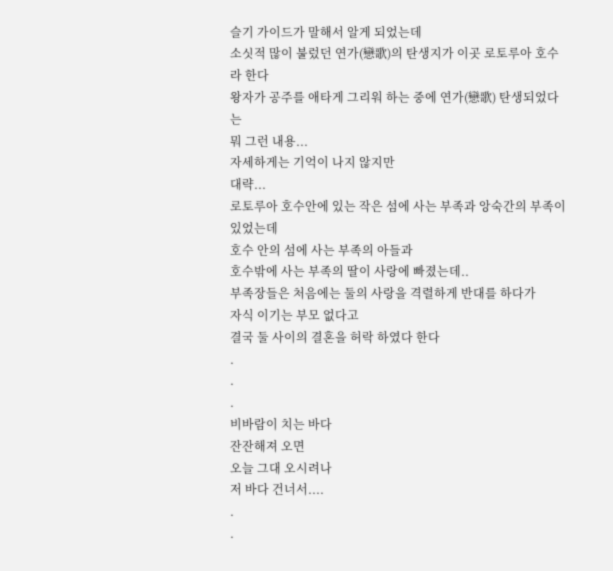슬기 가이드가 말해서 알게 되었는데
소싯적 많이 불렀던 연가(戀歌)의 탄생지가 이곳 로토루아 호수라 한다
왕자가 공주를 애타게 그리워 하는 중에 연가(戀歌) 탄생되었다는
뭐 그런 내용...
자세하게는 기억이 나지 않지만
대략...
로토루아 호수안에 있는 작은 섬에 사는 부족과 앙숙간의 부족이 있었는데
호수 안의 섬에 사는 부족의 아들과
호수밖에 사는 부족의 딸이 사랑에 빠졌는데..
부족장들은 처음에는 둘의 사랑을 격렬하게 반대를 하다가
자식 이기는 부모 없다고
결국 둘 사이의 결혼을 허락 하였다 한다
.
.
.
비바람이 치는 바다
잔잔해져 오면
오늘 그대 오시려나
저 바다 건너서....
.
.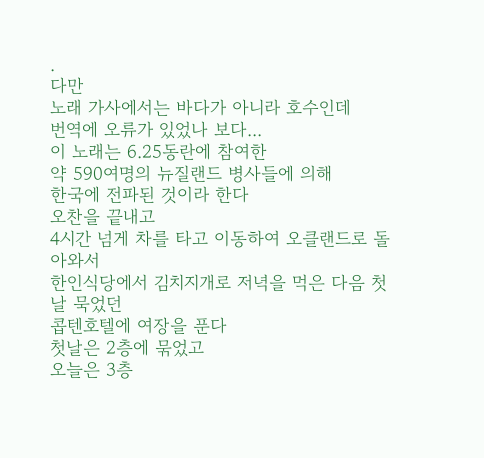.
다만
노래 가사에서는 바다가 아니라 호수인데
번역에 오류가 있었나 보다...
이 노래는 6.25동란에 참여한
약 590여명의 뉴질랜드 병사들에 의해
한국에 전파된 것이라 한다
오찬을 끝내고
4시간 넘게 차를 타고 이동하여 오클랜드로 돌아와서
한인식당에서 김치지개로 저녁을 먹은 다음 첫날 묵었던
콥텐호텔에 여장을 푼다
첫날은 2층에 묶었고
오늘은 3층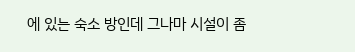에 있는 숙소 방인데 그나마 시설이 좀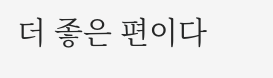더 좋은 편이다